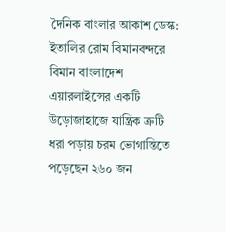দৈনিক বাংলার আকাশ ডেস্ক:
ইতালির রোম বিমানবন্দরে বিমান বাংলাদেশ এয়ারলাইন্সের একটি উড়োজাহাজে যান্ত্রিক ত্রুটি ধরা পড়ায় চরম ভোগান্তিতে পড়েছেন ২৬০ জন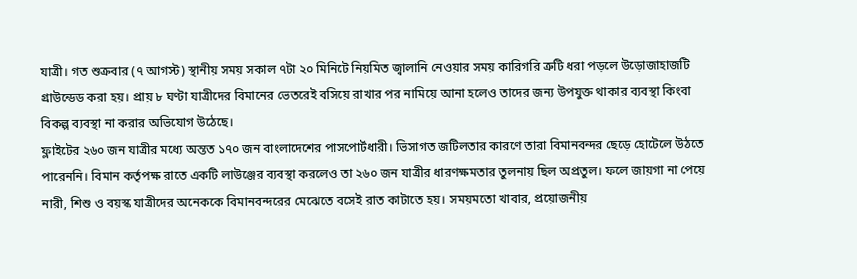যাত্রী। গত শুক্রবার (৭ আগস্ট) স্থানীয় সময় সকাল ৭টা ২০ মিনিটে নিয়মিত জ্বালানি নেওয়ার সময় কারিগরি ত্রুটি ধরা পড়লে উড়োজাহাজটি গ্রাউন্ডেড করা হয়। প্রায় ৮ ঘণ্টা যাত্রীদের বিমানের ভেতরেই বসিয়ে রাখার পর নামিয়ে আনা হলেও তাদের জন্য উপযুক্ত থাকার ব্যবস্থা কিংবা বিকল্প ব্যবস্থা না করার অভিযোগ উঠেছে।
ফ্লাইটের ২৬০ জন যাত্রীর মধ্যে অন্তত ১৭০ জন বাংলাদেশের পাসপোর্টধারী। ভিসাগত জটিলতার কারণে তারা বিমানবন্দর ছেড়ে হোটেলে উঠতে পারেননি। বিমান কর্তৃপক্ষ রাতে একটি লাউঞ্জের ব্যবস্থা করলেও তা ২৬০ জন যাত্রীর ধারণক্ষমতার তুলনায় ছিল অপ্রতুল। ফলে জায়গা না পেয়ে নারী, শিশু ও বয়স্ক যাত্রীদের অনেককে বিমানবন্দরের মেঝেতে বসেই রাত কাটাতে হয়। সময়মতো খাবার, প্রয়োজনীয়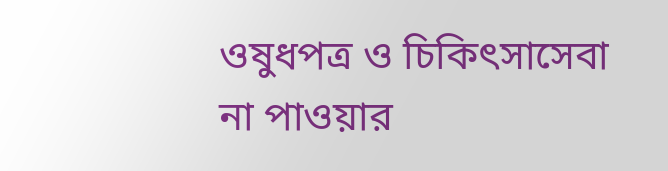ওষুধপত্র ও চিকিৎসাসেবা না পাওয়ার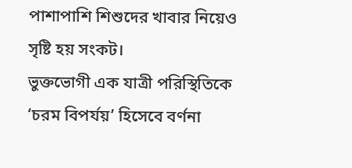পাশাপাশি শিশুদের খাবার নিয়েও সৃষ্টি হয় সংকট।
ভুক্তভোগী এক যাত্রী পরিস্থিতিকে ‘চরম বিপর্যয়’ হিসেবে বর্ণনা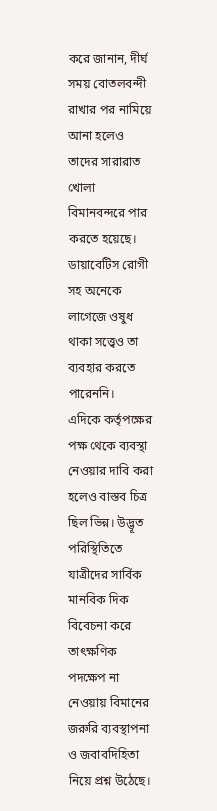করে জানান, দীর্ঘ সময় বোতলবন্দী রাখার পর নামিয়ে আনা হলেও তাদের সারারাত খোলা বিমানবন্দরে পার করতে হয়েছে। ডায়াবেটিস রোগী সহ অনেকে লাগেজে ওষুধ থাকা সত্ত্বেও তা ব্যবহার করতে পারেননি।
এদিকে কর্তৃপক্ষের পক্ষ থেকে ব্যবস্থা নেওয়ার দাবি করা হলেও বাস্তব চিত্র ছিল ভিন্ন। উদ্ভূত পরিস্থিতিতে যাত্রীদের সার্বিক মানবিক দিক বিবেচনা করে তাৎক্ষণিক পদক্ষেপ না নেওয়ায় বিমানের জরুরি ব্যবস্থাপনা ও জবাবদিহিতা নিয়ে প্রশ্ন উঠেছে।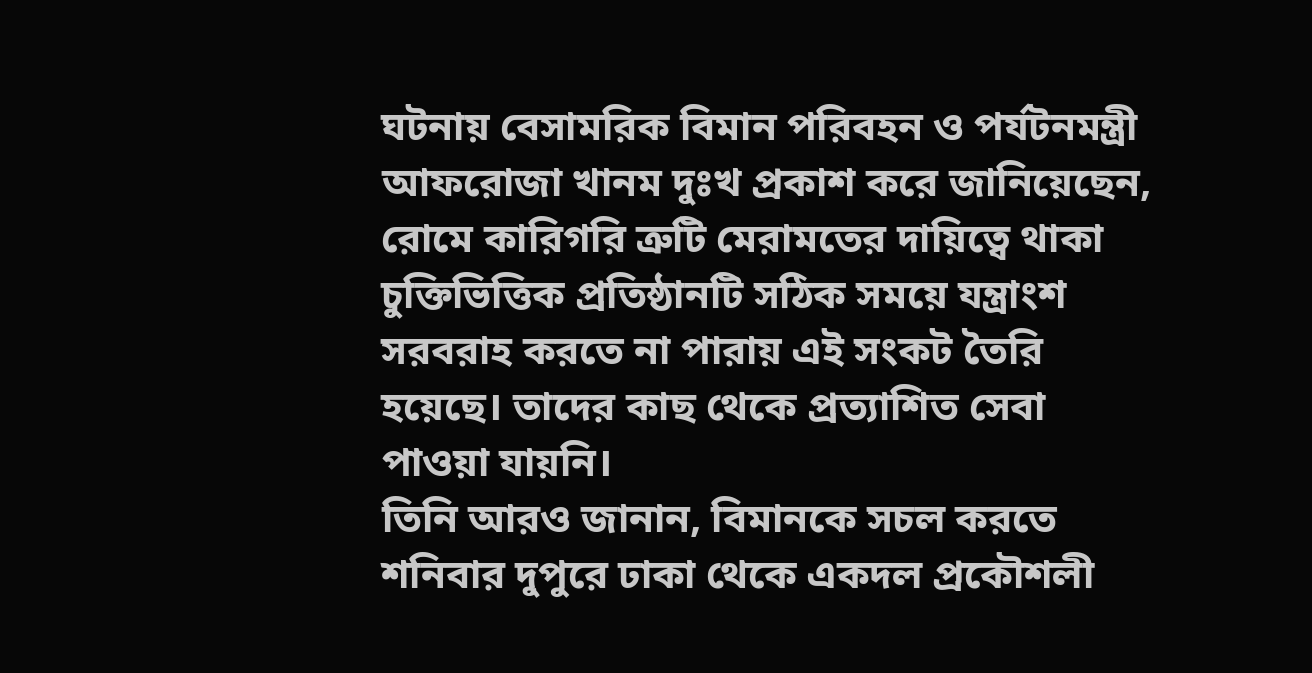ঘটনায় বেসামরিক বিমান পরিবহন ও পর্যটনমন্ত্রী আফরোজা খানম দুঃখ প্রকাশ করে জানিয়েছেন, রোমে কারিগরি ত্রুটি মেরামতের দায়িত্বে থাকা চুক্তিভিত্তিক প্রতিষ্ঠানটি সঠিক সময়ে যন্ত্রাংশ সরবরাহ করতে না পারায় এই সংকট তৈরি হয়েছে। তাদের কাছ থেকে প্রত্যাশিত সেবা পাওয়া যায়নি।
তিনি আরও জানান, বিমানকে সচল করতে শনিবার দুপুরে ঢাকা থেকে একদল প্রকৌশলী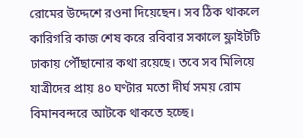রোমের উদ্দেশে রওনা দিয়েছেন। সব ঠিক থাকলে কারিগরি কাজ শেষ করে রবিবার সকালে ফ্লাইটটি ঢাকায় পৌঁছানোর কথা রয়েছে। তবে সব মিলিয়ে যাত্রীদের প্রায় ৪০ ঘণ্টার মতো দীর্ঘ সময় রোম বিমানবন্দরে আটকে থাকতে হচ্ছে।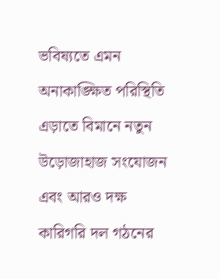ভবিষ্যতে এমন অনাকাঙ্ক্ষিত পরিস্থিতি এড়াতে বিমানে নতুন উড়োজাহাজ সংযোজন এবং আরও দক্ষ কারিগরি দল গঠনের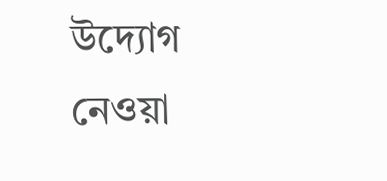উদ্যোগ নেওয়া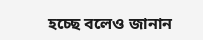হচ্ছে বলেও জানান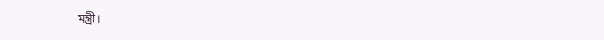মন্ত্রী।